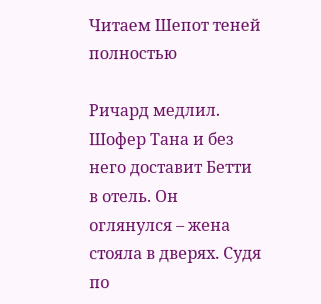Читаем Шепот теней полностью

Ричард медлил. Шофер Тана и без него доставит Бетти в отель. Он оглянулся – жена стояла в дверях. Судя по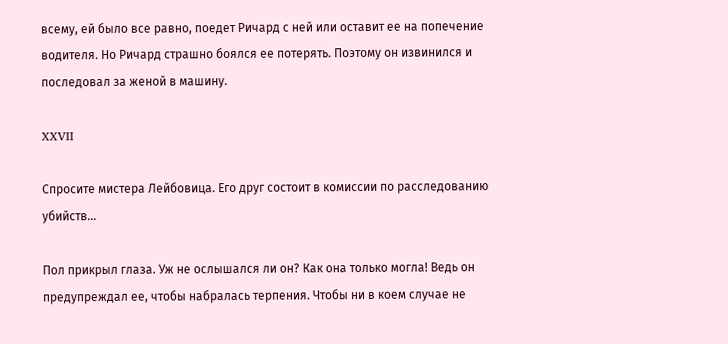всему, ей было все равно, поедет Ричард с ней или оставит ее на попечение водителя. Но Ричард страшно боялся ее потерять. Поэтому он извинился и последовал за женой в машину.

XXVII

Спросите мистера Лейбовица. Его друг состоит в комиссии по расследованию убийств…

Пол прикрыл глаза. Уж не ослышался ли он? Как она только могла! Ведь он предупреждал ее, чтобы набралась терпения. Чтобы ни в коем случае не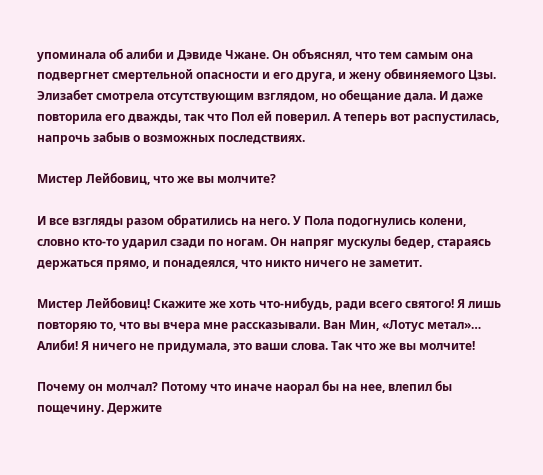упоминала об алиби и Дэвиде Чжане. Он объяснял, что тем самым она подвергнет смертельной опасности и его друга, и жену обвиняемого Цзы. Элизабет смотрела отсутствующим взглядом, но обещание дала. И даже повторила его дважды, так что Пол ей поверил. А теперь вот распустилась, напрочь забыв о возможных последствиях.

Мистер Лейбовиц, что же вы молчите?

И все взгляды разом обратились на него. У Пола подогнулись колени, словно кто-то ударил сзади по ногам. Он напряг мускулы бедер, стараясь держаться прямо, и понадеялся, что никто ничего не заметит.

Мистер Лейбовиц! Скажите же хоть что-нибудь, ради всего святого! Я лишь повторяю то, что вы вчера мне рассказывали. Ван Мин, «Лотус метал»… Алиби! Я ничего не придумала, это ваши слова. Так что же вы молчите!

Почему он молчал? Потому что иначе наорал бы на нее, влепил бы пощечину. Держите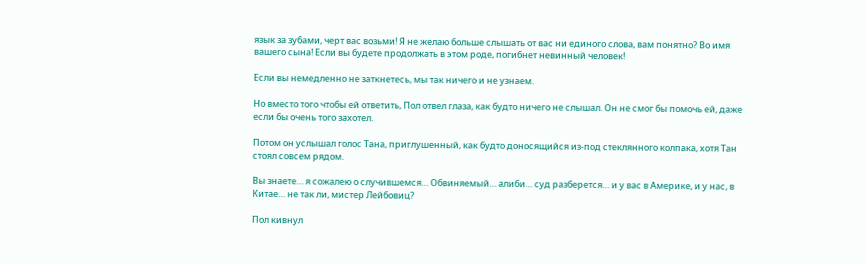язык за зубами, черт вас возьми! Я не желаю больше слышать от вас ни единого слова, вам понятно? Во имя вашего сына! Если вы будете продолжать в этом роде, погибнет невинный человек!

Если вы немедленно не заткнетесь, мы так ничего и не узнаем.

Но вместо того чтобы ей ответить, Пол отвел глаза, как будто ничего не слышал. Он не смог бы помочь ей, даже если бы очень того захотел.

Потом он услышал голос Тана, приглушенный, как будто доносящийся из-под стеклянного колпака, хотя Тан стоял совсем рядом.

Вы знаете… я сожалею о случившемся… Обвиняемый… алиби… суд разберется… и у вас в Америке, и у нас, в Китае… не так ли, мистер Лейбовиц?

Пол кивнул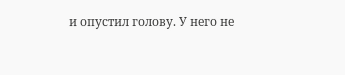и опустил голову. У него не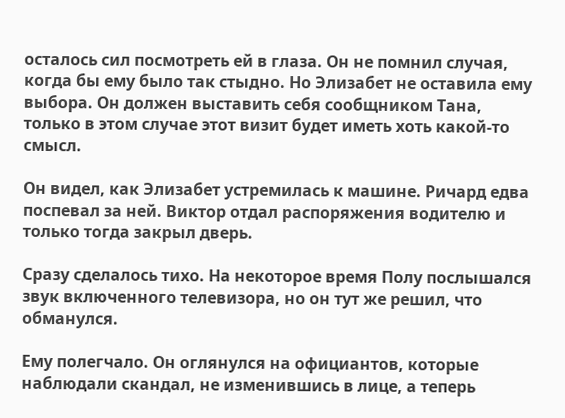осталось сил посмотреть ей в глаза. Он не помнил случая, когда бы ему было так стыдно. Но Элизабет не оставила ему выбора. Он должен выставить себя сообщником Тана, только в этом случае этот визит будет иметь хоть какой-то смысл.

Он видел, как Элизабет устремилась к машине. Ричард едва поспевал за ней. Виктор отдал распоряжения водителю и только тогда закрыл дверь.

Сразу сделалось тихо. На некоторое время Полу послышался звук включенного телевизора, но он тут же решил, что обманулся.

Ему полегчало. Он оглянулся на официантов, которые наблюдали скандал, не изменившись в лице, а теперь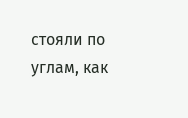стояли по углам, как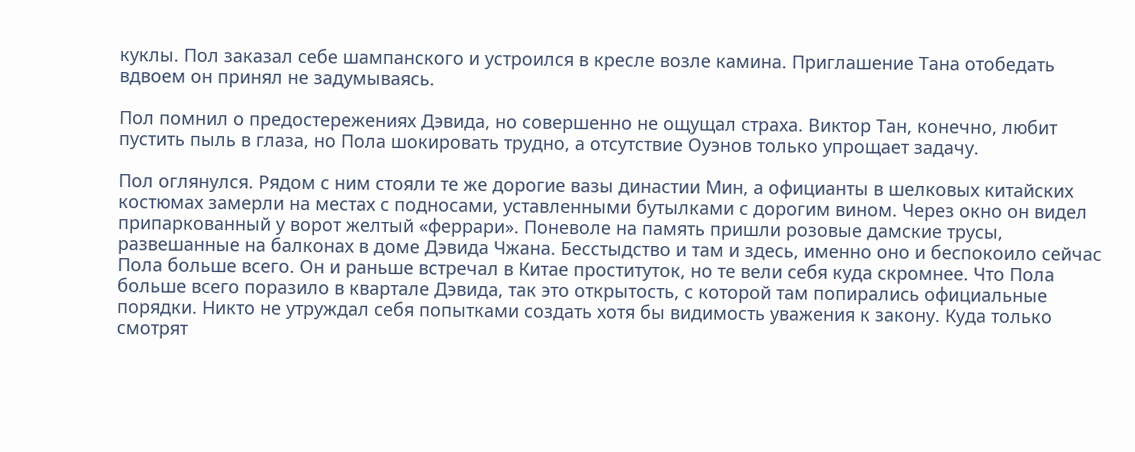куклы. Пол заказал себе шампанского и устроился в кресле возле камина. Приглашение Тана отобедать вдвоем он принял не задумываясь.

Пол помнил о предостережениях Дэвида, но совершенно не ощущал страха. Виктор Тан, конечно, любит пустить пыль в глаза, но Пола шокировать трудно, а отсутствие Оуэнов только упрощает задачу.

Пол оглянулся. Рядом с ним стояли те же дорогие вазы династии Мин, а официанты в шелковых китайских костюмах замерли на местах с подносами, уставленными бутылками с дорогим вином. Через окно он видел припаркованный у ворот желтый «феррари». Поневоле на память пришли розовые дамские трусы, развешанные на балконах в доме Дэвида Чжана. Бесстыдство и там и здесь, именно оно и беспокоило сейчас Пола больше всего. Он и раньше встречал в Китае проституток, но те вели себя куда скромнее. Что Пола больше всего поразило в квартале Дэвида, так это открытость, с которой там попирались официальные порядки. Никто не утруждал себя попытками создать хотя бы видимость уважения к закону. Куда только смотрят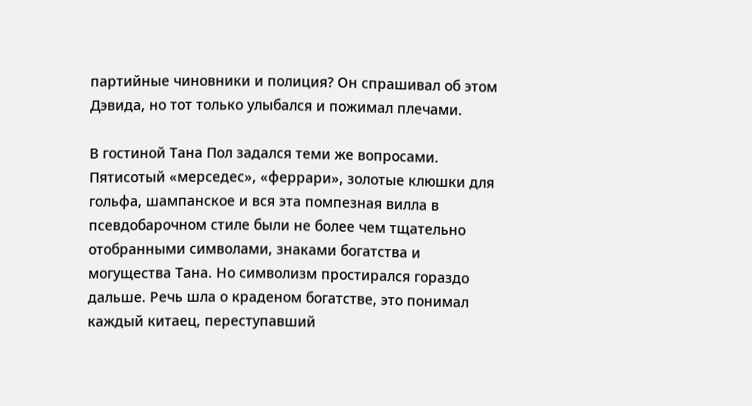партийные чиновники и полиция? Он спрашивал об этом Дэвида, но тот только улыбался и пожимал плечами.

В гостиной Тана Пол задался теми же вопросами. Пятисотый «мерседес», «феррари», золотые клюшки для гольфа, шампанское и вся эта помпезная вилла в псевдобарочном стиле были не более чем тщательно отобранными символами, знаками богатства и могущества Тана. Но символизм простирался гораздо дальше. Речь шла о краденом богатстве, это понимал каждый китаец, переступавший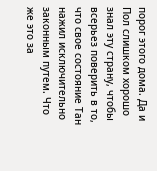порог этого дома. Да и Пол слишком хорошо знал эту страну, чтобы всерьез поверить в то, что свое состояние Тан нажил исключительно законным путем. Что же это за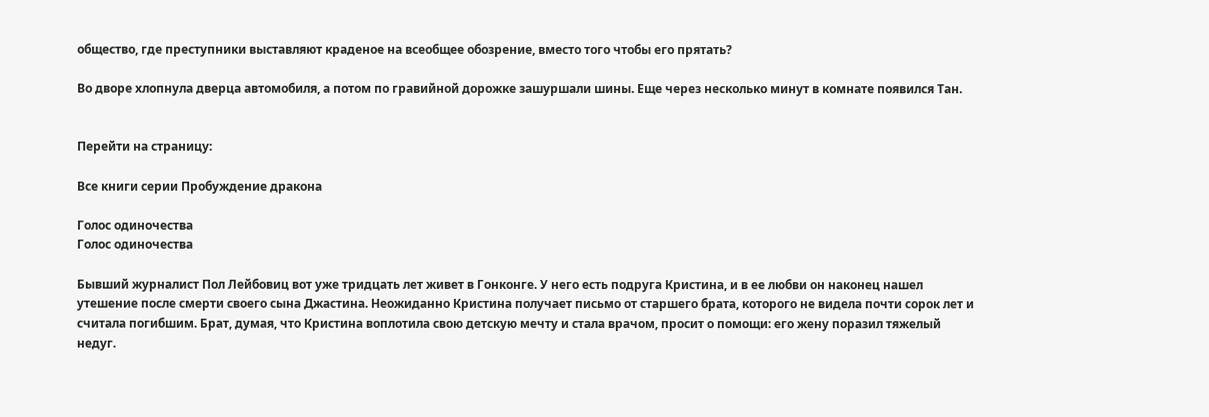общество, где преступники выставляют краденое на всеобщее обозрение, вместо того чтобы его прятать?

Во дворе хлопнула дверца автомобиля, а потом по гравийной дорожке зашуршали шины. Еще через несколько минут в комнате появился Тан.


Перейти на страницу:

Все книги серии Пробуждение дракона

Голос одиночества
Голос одиночества

Бывший журналист Пол Лейбовиц вот уже тридцать лет живет в Гонконге. У него есть подруга Кристина, и в ее любви он наконец нашел утешение после смерти своего сына Джастина. Неожиданно Кристина получает письмо от старшего брата, которого не видела почти сорок лет и считала погибшим. Брат, думая, что Кристина воплотила свою детскую мечту и стала врачом, просит о помощи: его жену поразил тяжелый недуг.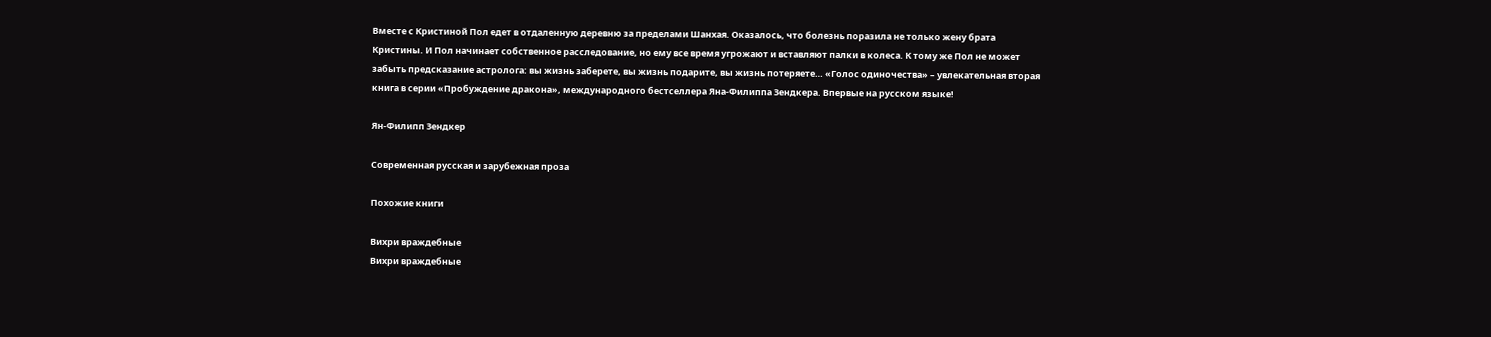Вместе с Кристиной Пол едет в отдаленную деревню за пределами Шанхая. Оказалось, что болезнь поразила не только жену брата Кристины. И Пол начинает собственное расследование, но ему все время угрожают и вставляют палки в колеса. К тому же Пол не может забыть предсказание астролога: вы жизнь заберете, вы жизнь подарите, вы жизнь потеряете… «Голос одиночества» – увлекательная вторая книга в серии «Пробуждение дракона», международного бестселлера Яна‑Филиппа Зендкера. Впервые на русском языке!

Ян-Филипп Зендкер

Современная русская и зарубежная проза

Похожие книги

Вихри враждебные
Вихри враждебные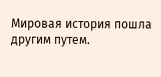Мировая история пошла другим путем.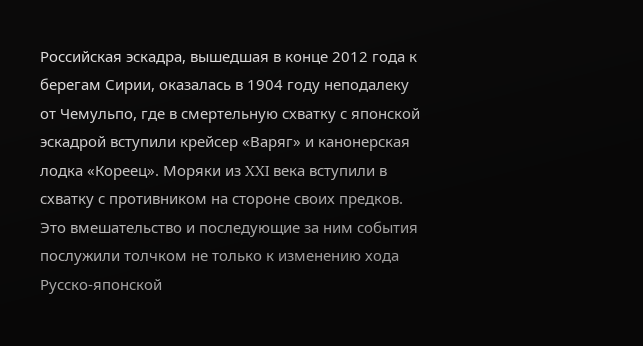Российская эскадра, вышедшая в конце 2012 года к берегам Сирии, оказалась в 1904 году неподалеку от Чемульпо, где в смертельную схватку с японской эскадрой вступили крейсер «Варяг» и канонерская лодка «Кореец». Моряки из XXI века вступили в схватку с противником на стороне своих предков. Это вмешательство и последующие за ним события послужили толчком не только к изменению хода Русско-японской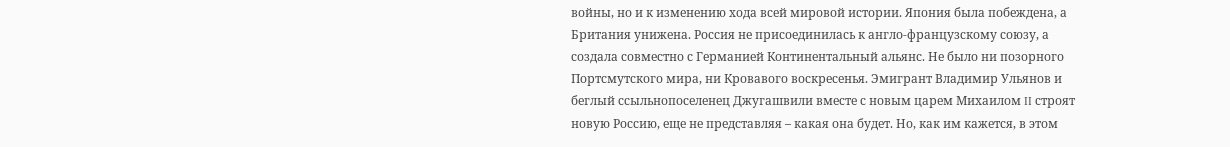войны, но и к изменению хода всей мировой истории. Япония была побеждена, а Британия унижена. Россия не присоединилась к англо-французскому союзу, а создала совместно с Германией Континентальный альянс. Не было ни позорного Портсмутского мира, ни Кровавого воскресенья. Эмигрант Владимир Ульянов и беглый ссыльнопоселенец Джугашвили вместе с новым царем Михаилом II строят новую Россию, еще не представляя – какая она будет. Но, как им кажется, в этом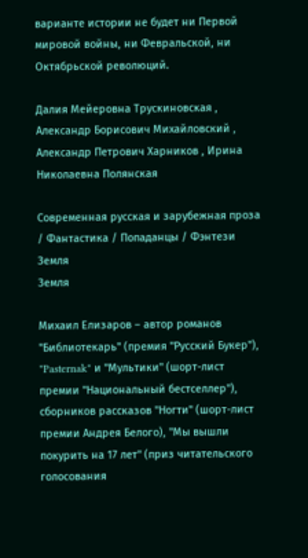варианте истории не будет ни Первой мировой войны, ни Февральской, ни Октябрьской революций.

Далия Мейеровна Трускиновская , Александр Борисович Михайловский , Александр Петрович Харников , Ирина Николаевна Полянская

Современная русская и зарубежная проза / Фантастика / Попаданцы / Фэнтези
Земля
Земля

Михаил Елизаров – автор романов "Библиотекарь" (премия "Русский Букер"), "Pasternak" и "Мультики" (шорт-лист премии "Национальный бестселлер"), сборников рассказов "Ногти" (шорт-лист премии Андрея Белого), "Мы вышли покурить на 17 лет" (приз читательского голосования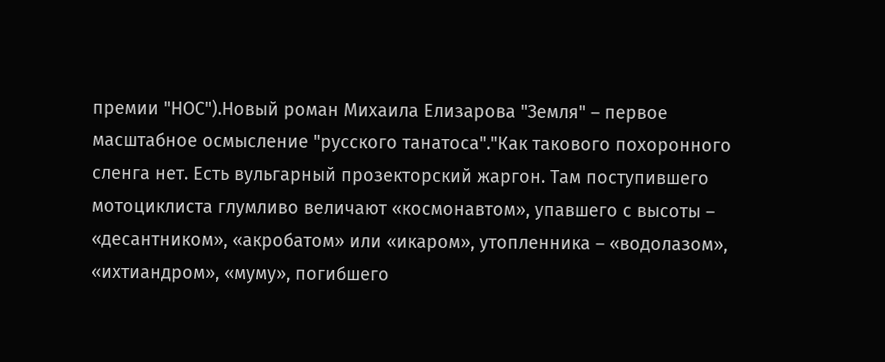премии "НОС").Новый роман Михаила Елизарова "Земля" – первое масштабное осмысление "русского танатоса"."Как такового похоронного сленга нет. Есть вульгарный прозекторский жаргон. Там поступившего мотоциклиста глумливо величают «космонавтом», упавшего с высоты – «десантником», «акробатом» или «икаром», утопленника – «водолазом», «ихтиандром», «муму», погибшего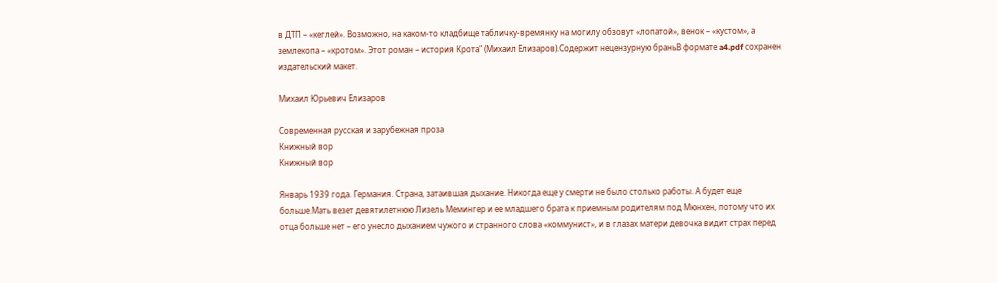в ДТП – «кеглей». Возможно, на каком-то кладбище табличку-времянку на могилу обзовут «лопатой», венок – «кустом», а землекопа – «кротом». Этот роман – история Крота" (Михаил Елизаров).Содержит нецензурную браньВ формате a4.pdf сохранен издательский макет.

Михаил Юрьевич Елизаров

Современная русская и зарубежная проза
Книжный вор
Книжный вор

Январь 1939 года. Германия. Страна, затаившая дыхание. Никогда еще у смерти не было столько работы. А будет еще больше.Мать везет девятилетнюю Лизель Мемингер и ее младшего брата к приемным родителям под Мюнхен, потому что их отца больше нет – его унесло дыханием чужого и странного слова «коммунист», и в глазах матери девочка видит страх перед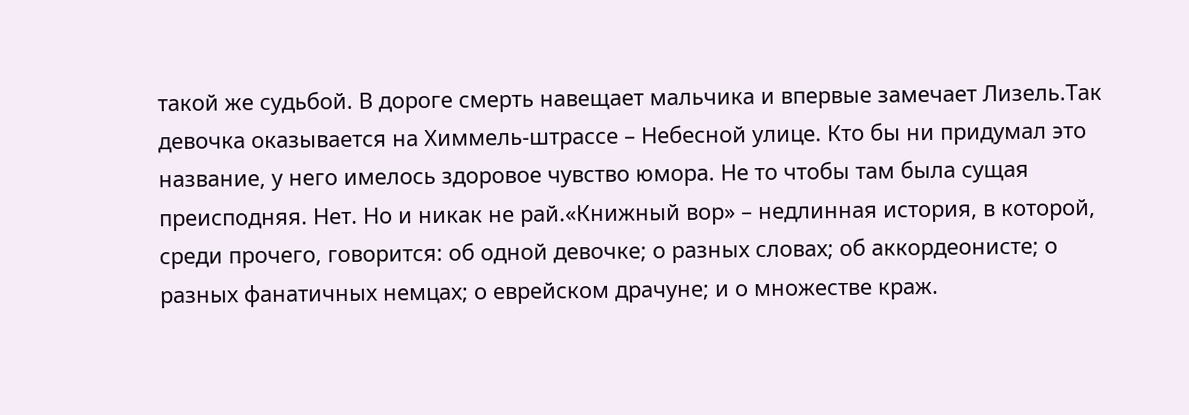такой же судьбой. В дороге смерть навещает мальчика и впервые замечает Лизель.Так девочка оказывается на Химмель-штрассе – Небесной улице. Кто бы ни придумал это название, у него имелось здоровое чувство юмора. Не то чтобы там была сущая преисподняя. Нет. Но и никак не рай.«Книжный вор» – недлинная история, в которой, среди прочего, говорится: об одной девочке; о разных словах; об аккордеонисте; о разных фанатичных немцах; о еврейском драчуне; и о множестве краж.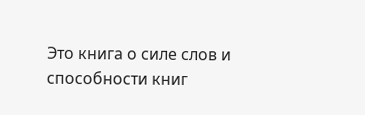Это книга о силе слов и способности книг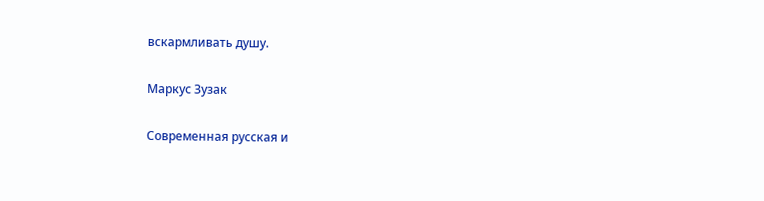вскармливать душу.

Маркус Зузак

Современная русская и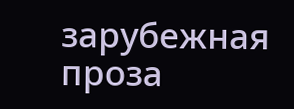зарубежная проза